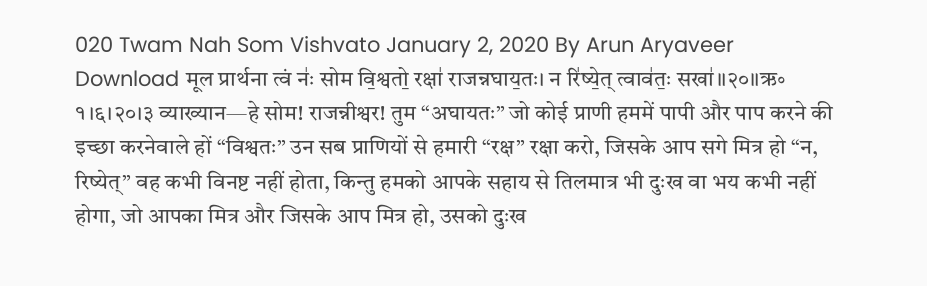020 Twam Nah Som Vishvato January 2, 2020 By Arun Aryaveer Download मूल प्रार्थना त्वं नः॑ सोम वि॒श्वतो॒ रक्षा॑ राजन्नघाय॒तः। न रि॑ष्ये॒त् त्वाव॑तः॒ सखा॑॥२०॥ऋ॰ १।६।२०।३ व्याख्यान—हे सोम! राजन्नीश्वर! तुम “अघायतः” जो कोई प्राणी हममें पापी और पाप करने की इच्छा करनेवाले हों “विश्वतः” उन सब प्राणियों से हमारी “रक्ष” रक्षा करो, जिसके आप सगे मित्र हो “न, रिष्येत्” वह कभी विनष्ट नहीं होता, किन्तु हमको आपके सहाय से तिलमात्र भी दुःख वा भय कभी नहीं होगा, जो आपका मित्र और जिसके आप मित्र हो, उसको दुःख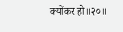क्योंकर हो॥२०॥